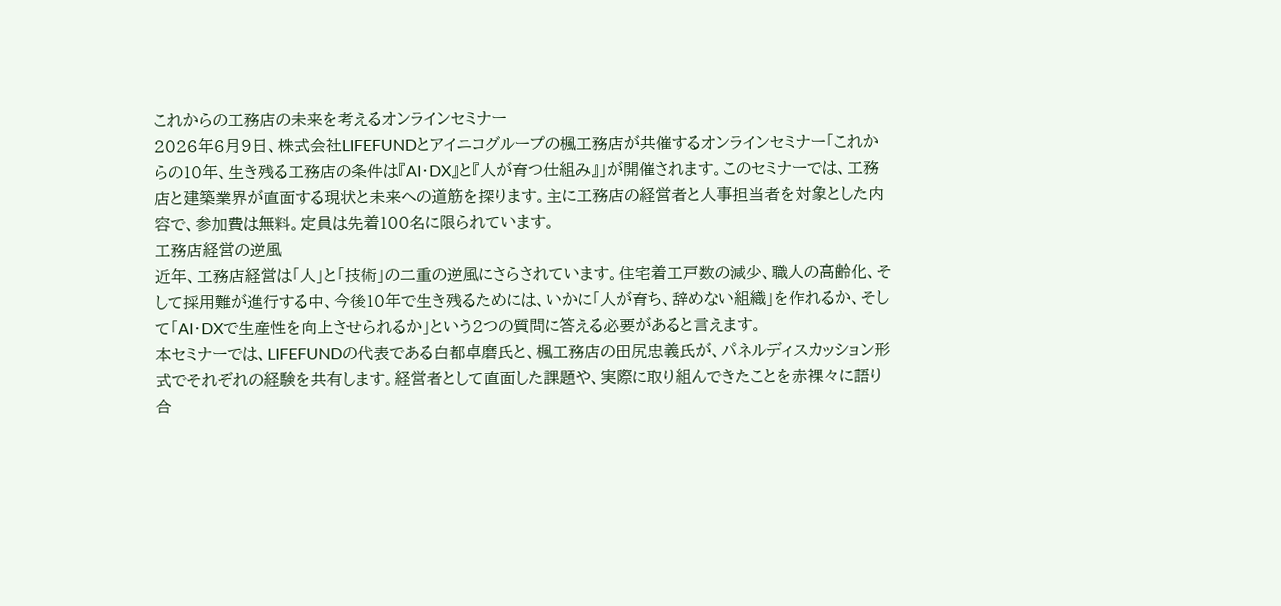これからの工務店の未来を考えるオンラインセミナー
2026年6月9日、株式会社LIFEFUNDとアイニコグループの楓工務店が共催するオンラインセミナー「これからの10年、生き残る工務店の条件は『AI・DX』と『人が育つ仕組み』」が開催されます。このセミナーでは、工務店と建築業界が直面する現状と未来への道筋を探ります。主に工務店の経営者と人事担当者を対象とした内容で、参加費は無料。定員は先着100名に限られています。
工務店経営の逆風
近年、工務店経営は「人」と「技術」の二重の逆風にさらされています。住宅着工戸数の減少、職人の高齢化、そして採用難が進行する中、今後10年で生き残るためには、いかに「人が育ち、辞めない組織」を作れるか、そして「AI・DXで生産性を向上させられるか」という2つの質問に答える必要があると言えます。
本セミナーでは、LIFEFUNDの代表である白都卓磨氏と、楓工務店の田尻忠義氏が、パネルディスカッション形式でそれぞれの経験を共有します。経営者として直面した課題や、実際に取り組んできたことを赤裸々に語り合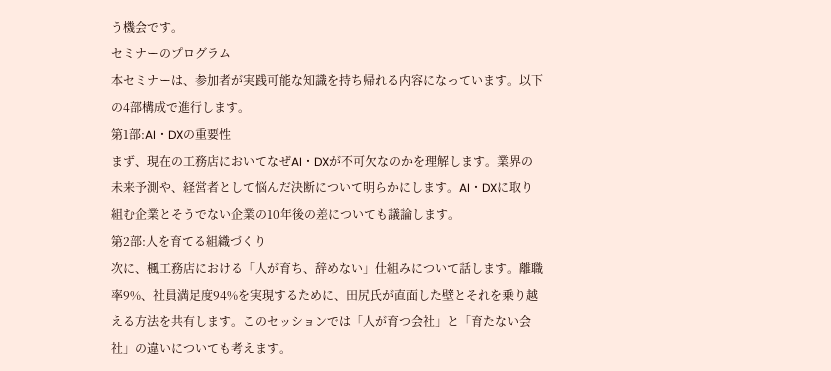う機会です。
セミナーのプログラム
本セミナーは、参加者が実践可能な知識を持ち帰れる内容になっています。以下の4部構成で進行します。
第1部:AI・DXの重要性
まず、現在の工務店においてなぜAI・DXが不可欠なのかを理解します。業界の未来予測や、経営者として悩んだ決断について明らかにします。AI・DXに取り組む企業とそうでない企業の10年後の差についても議論します。
第2部:人を育てる組織づくり
次に、楓工務店における「人が育ち、辞めない」仕組みについて話します。離職率9%、社員満足度94%を実現するために、田尻氏が直面した壁とそれを乗り越える方法を共有します。このセッションでは「人が育つ会社」と「育たない会社」の違いについても考えます。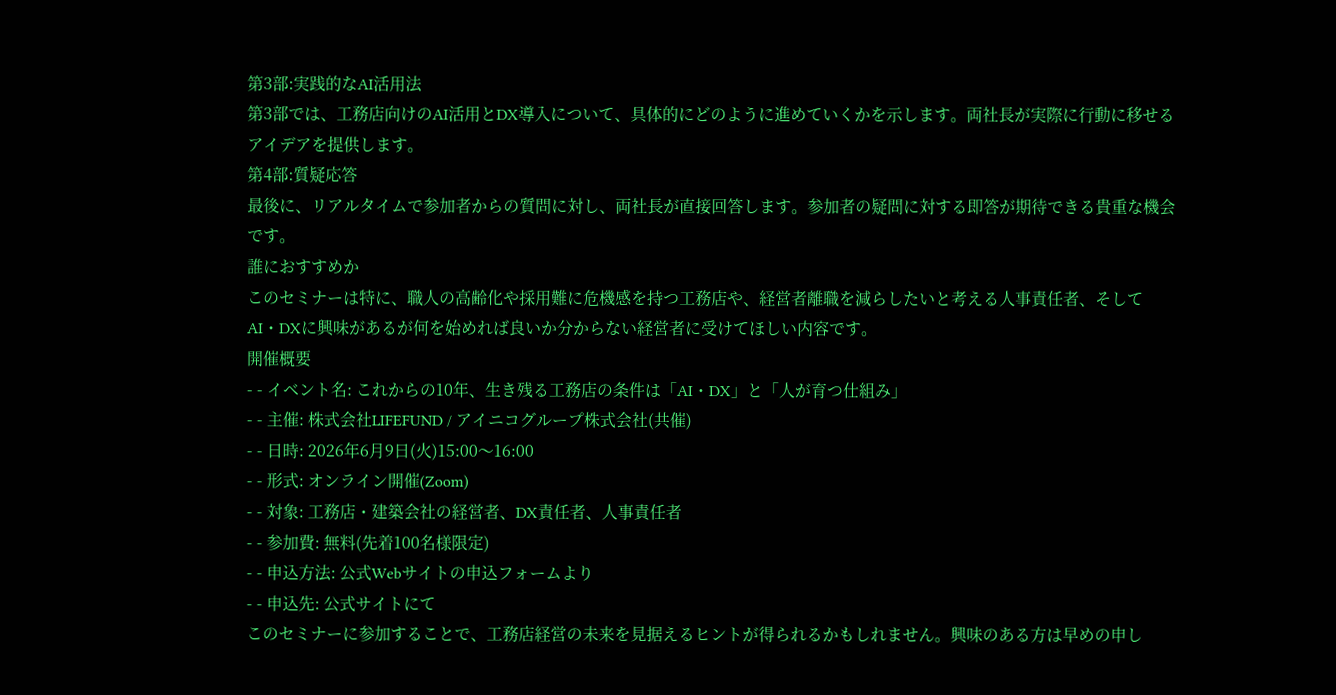第3部:実践的なAI活用法
第3部では、工務店向けのAI活用とDX導入について、具体的にどのように進めていくかを示します。両社長が実際に行動に移せるアイデアを提供します。
第4部:質疑応答
最後に、リアルタイムで参加者からの質問に対し、両社長が直接回答します。参加者の疑問に対する即答が期待できる貴重な機会です。
誰におすすめか
このセミナーは特に、職人の高齢化や採用難に危機感を持つ工務店や、経営者離職を減らしたいと考える人事責任者、そしてAI・DXに興味があるが何を始めれば良いか分からない経営者に受けてほしい内容です。
開催概要
- - イベント名: これからの10年、生き残る工務店の条件は「AI・DX」と「人が育つ仕組み」
- - 主催: 株式会社LIFEFUND / アイニコグループ株式会社(共催)
- - 日時: 2026年6月9日(火)15:00〜16:00
- - 形式: オンライン開催(Zoom)
- - 対象: 工務店・建築会社の経営者、DX責任者、人事責任者
- - 参加費: 無料(先着100名様限定)
- - 申込方法: 公式Webサイトの申込フォームより
- - 申込先: 公式サイトにて
このセミナーに参加することで、工務店経営の未来を見据えるヒントが得られるかもしれません。興味のある方は早めの申し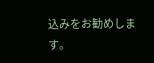込みをお勧めします。